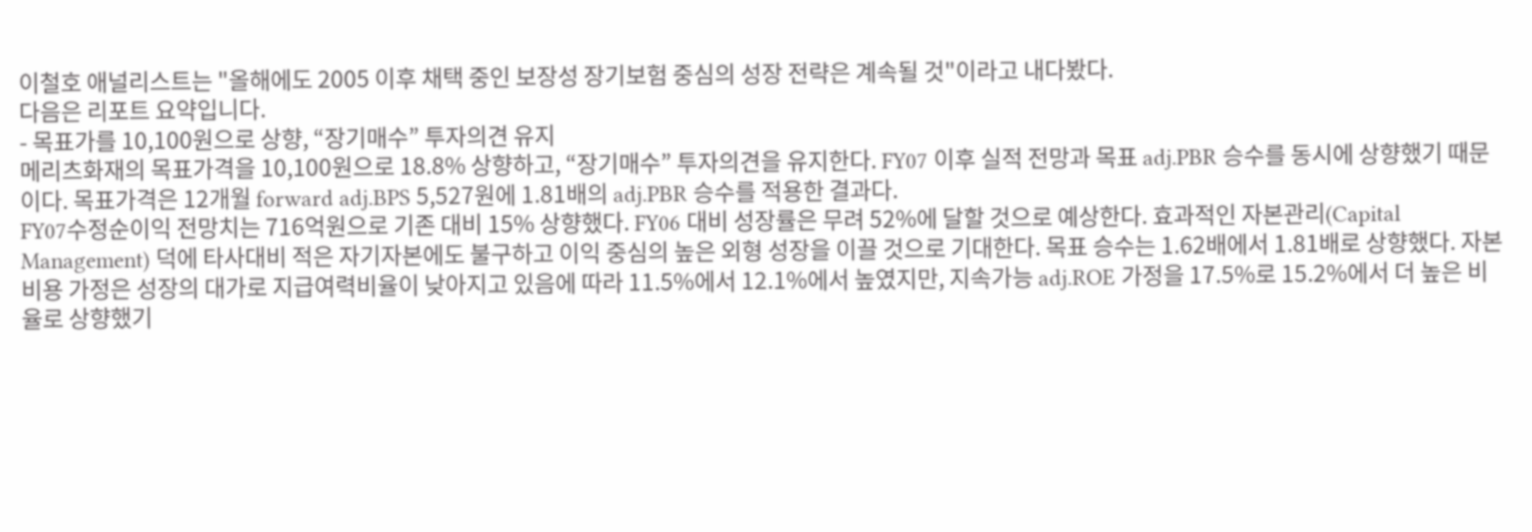이철호 애널리스트는 "올해에도 2005 이후 채택 중인 보장성 장기보험 중심의 성장 전략은 계속될 것"이라고 내다봤다.
다음은 리포트 요약입니다.
- 목표가를 10,100원으로 상향, “장기매수” 투자의견 유지
메리츠화재의 목표가격을 10,100원으로 18.8% 상향하고, “장기매수” 투자의견을 유지한다. FY07 이후 실적 전망과 목표 adj.PBR 승수를 동시에 상향했기 때문이다. 목표가격은 12개월 forward adj.BPS 5,527원에 1.81배의 adj.PBR 승수를 적용한 결과다.
FY07수정순이익 전망치는 716억원으로 기존 대비 15% 상향했다. FY06 대비 성장률은 무려 52%에 달할 것으로 예상한다. 효과적인 자본관리(Capital Management) 덕에 타사대비 적은 자기자본에도 불구하고 이익 중심의 높은 외형 성장을 이끌 것으로 기대한다. 목표 승수는 1.62배에서 1.81배로 상향했다. 자본비용 가정은 성장의 대가로 지급여력비율이 낮아지고 있음에 따라 11.5%에서 12.1%에서 높였지만, 지속가능 adj.ROE 가정을 17.5%로 15.2%에서 더 높은 비율로 상향했기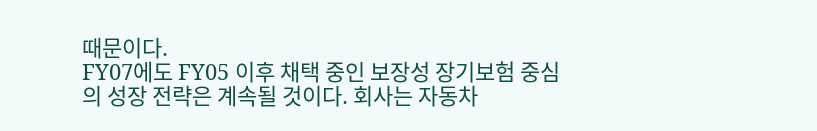때문이다.
FY07에도 FY05 이후 채택 중인 보장성 장기보험 중심의 성장 전략은 계속될 것이다. 회사는 자동차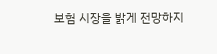보험 시장을 밝게 전망하지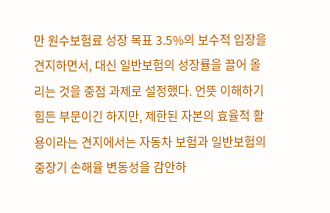만 원수보험료 성장 목표 3.5%의 보수적 입장을 견지하면서, 대신 일반보험의 성장률을 끌어 올리는 것을 중점 과제로 설정했다. 언뜻 이해하기 힘든 부문이긴 하지만, 제한된 자본의 효율적 활용이라는 견지에서는 자동차 보험과 일반보험의 중장기 손해율 변동성을 감안하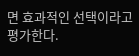면 효과적인 선택이라고 평가한다.